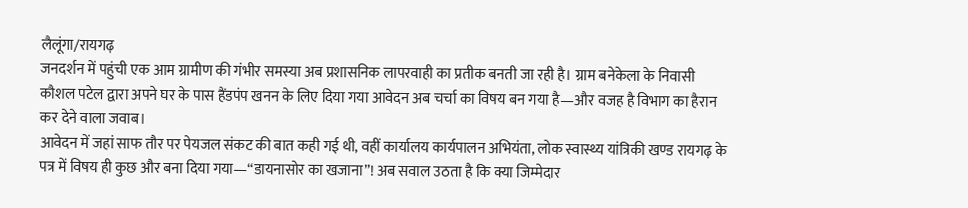लैलूंगा/रायगढ़
जनदर्शन में पहुंची एक आम ग्रामीण की गंभीर समस्या अब प्रशासनिक लापरवाही का प्रतीक बनती जा रही है। ग्राम बनेकेला के निवासी कौशल पटेल द्वारा अपने घर के पास हैंडपंप खनन के लिए दिया गया आवेदन अब चर्चा का विषय बन गया है—और वजह है विभाग का हैरान कर देने वाला जवाब।
आवेदन में जहां साफ तौर पर पेयजल संकट की बात कही गई थी, वहीं कार्यालय कार्यपालन अभियंता, लोक स्वास्थ्य यांत्रिकी खण्ड रायगढ़ के पत्र में विषय ही कुछ और बना दिया गया—“डायनासोर का खजाना”! अब सवाल उठता है कि क्या जिम्मेदार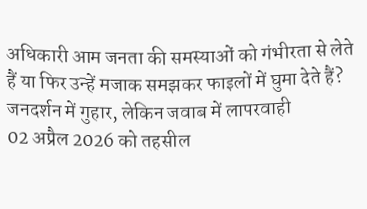अधिकारी आम जनता की समस्याओं को गंभीरता से लेते हैं या फिर उन्हें मजाक समझकर फाइलों में घुमा देते हैं?
जनदर्शन में गुहार, लेकिन जवाब में लापरवाही
02 अप्रैल 2026 को तहसील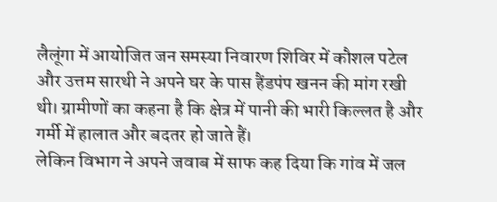लैलूंगा में आयोजित जन समस्या निवारण शिविर में कौशल पटेल और उत्तम सारथी ने अपने घर के पास हैंडपंप खनन की मांग रखी थी। ग्रामीणों का कहना है कि क्षेत्र में पानी की भारी किल्लत है और गर्मी में हालात और बदतर हो जाते हैं।
लेकिन विभाग ने अपने जवाब में साफ कह दिया कि गांव में जल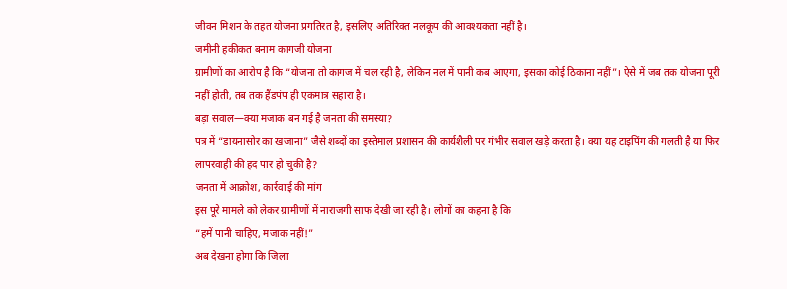जीवन मिशन के तहत योजना प्रगतिरत है, इसलिए अतिरिक्त नलकूप की आवश्यकता नहीं है।
जमीनी हकीकत बनाम कागजी योजना
ग्रामीणों का आरोप है कि “योजना तो कागज में चल रही है, लेकिन नल में पानी कब आएगा, इसका कोई ठिकाना नहीं”। ऐसे में जब तक योजना पूरी नहीं होती, तब तक हैंडपंप ही एकमात्र सहारा है।
बड़ा सवाल—क्या मजाक बन गई है जनता की समस्या?
पत्र में “डायनासोर का खजाना” जैसे शब्दों का इस्तेमाल प्रशासन की कार्यशैली पर गंभीर सवाल खड़े करता है। क्या यह टाइपिंग की गलती है या फिर लापरवाही की हद पार हो चुकी है?
जनता में आक्रोश, कार्रवाई की मांग
इस पूरे मामले को लेकर ग्रामीणों में नाराजगी साफ देखी जा रही है। लोगों का कहना है कि
“हमें पानी चाहिए, मजाक नहीं!”
अब देखना होगा कि जिला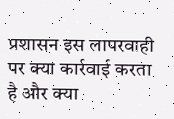प्रशासन इस लापरवाही पर क्या कार्रवाई करता है और क्या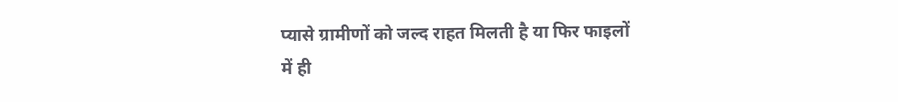प्यासे ग्रामीणों को जल्द राहत मिलती है या फिर फाइलों में ही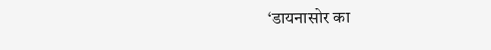‘डायनासोर का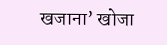खजाना’ खोजा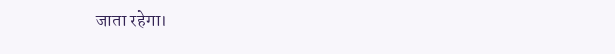जाता रहेगा।